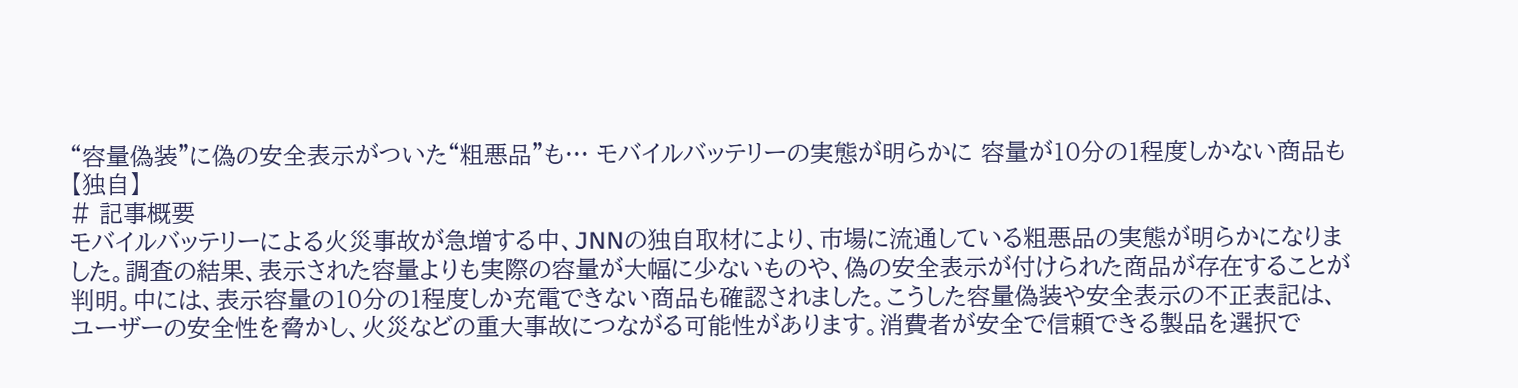“容量偽装”に偽の安全表示がついた“粗悪品”も… モバイルバッテリーの実態が明らかに 容量が10分の1程度しかない商品も【独自】
# 記事概要
モバイルバッテリーによる火災事故が急増する中、JNNの独自取材により、市場に流通している粗悪品の実態が明らかになりました。調査の結果、表示された容量よりも実際の容量が大幅に少ないものや、偽の安全表示が付けられた商品が存在することが判明。中には、表示容量の10分の1程度しか充電できない商品も確認されました。こうした容量偽装や安全表示の不正表記は、ユーザーの安全性を脅かし、火災などの重大事故につながる可能性があります。消費者が安全で信頼できる製品を選択で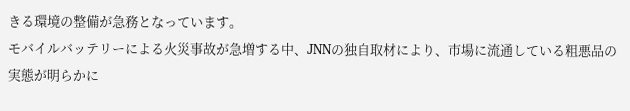きる環境の整備が急務となっています。
モバイルバッテリーによる火災事故が急増する中、JNNの独自取材により、市場に流通している粗悪品の実態が明らかに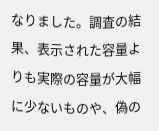なりました。調査の結果、表示された容量よりも実際の容量が大幅に少ないものや、偽の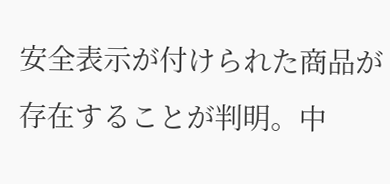安全表示が付けられた商品が存在することが判明。中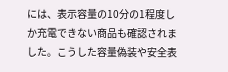には、表示容量の10分の1程度しか充電できない商品も確認されました。こうした容量偽装や安全表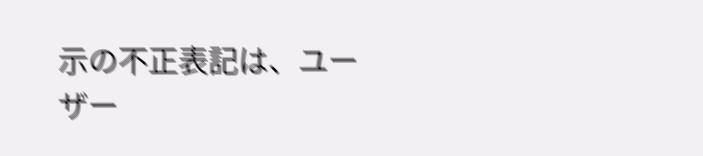示の不正表記は、ユーザー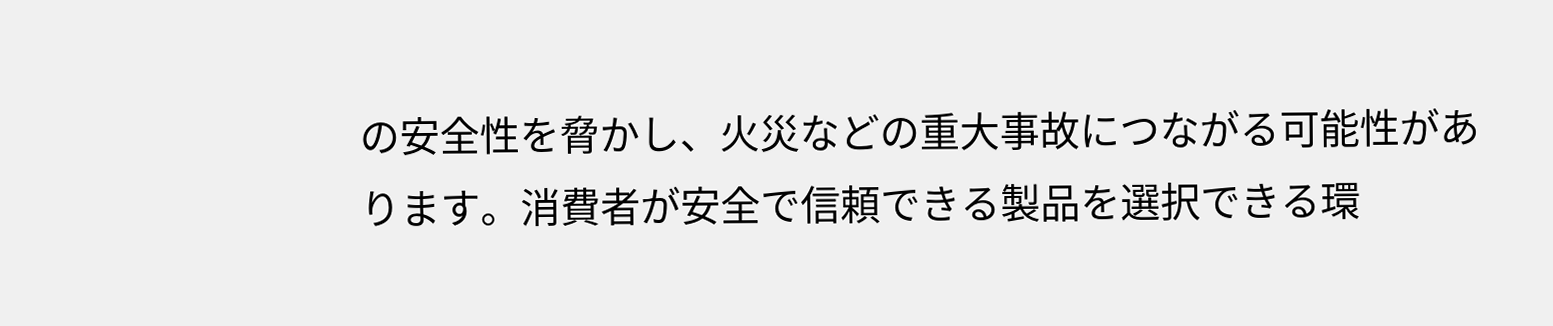の安全性を脅かし、火災などの重大事故につながる可能性があります。消費者が安全で信頼できる製品を選択できる環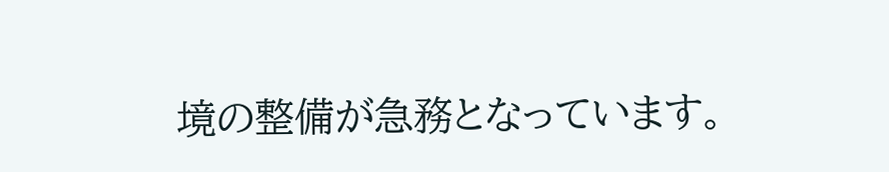境の整備が急務となっています。